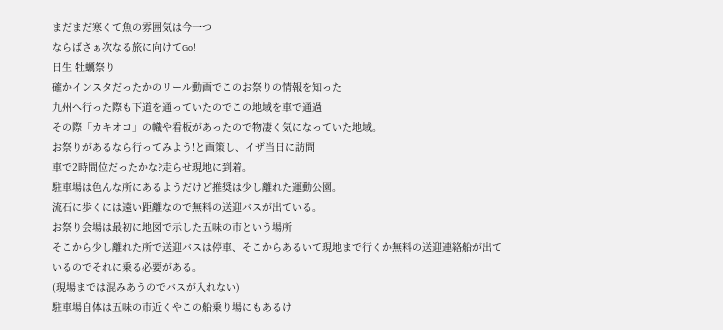まだまだ寒くて魚の雰囲気は今一つ
ならばさぁ次なる旅に向けてGo!
日生 牡蠣祭り
確かインスタだったかのリール動画でこのお祭りの情報を知った
九州へ行った際も下道を通っていたのでこの地域を車で通過
その際「カキオコ」の幟や看板があったので物凄く気になっていた地域。
お祭りがあるなら行ってみよう!と画策し、イザ当日に訪問
車で2時間位だったかな?走らせ現地に到着。
駐車場は色んな所にあるようだけど推奨は少し離れた運動公園。
流石に歩くには遠い距離なので無料の送迎バスが出ている。
お祭り会場は最初に地図で示した五味の市という場所
そこから少し離れた所で送迎バスは停車、そこからあるいて現地まで行くか無料の送迎連絡船が出ているのでそれに乗る必要がある。
(現場までは混みあうのでバスが入れない)
駐車場自体は五味の市近くやこの船乗り場にもあるけ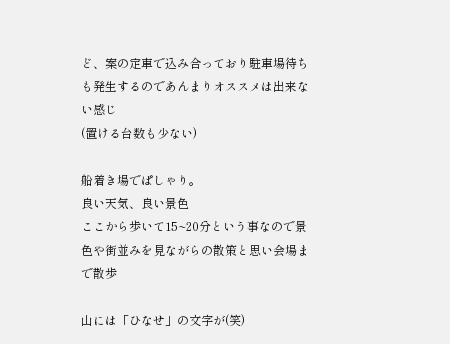ど、案の定車で込み合っており駐車場待ちも発生するのであんまりオススメは出来ない感じ
(置ける台数も少ない)

船着き場でぱしゃり。
良い天気、良い景色
ここから歩いて15~20分という事なので景色や街並みを見ながらの散策と思い会場まで散歩

山には「ひなせ」の文字が(笑)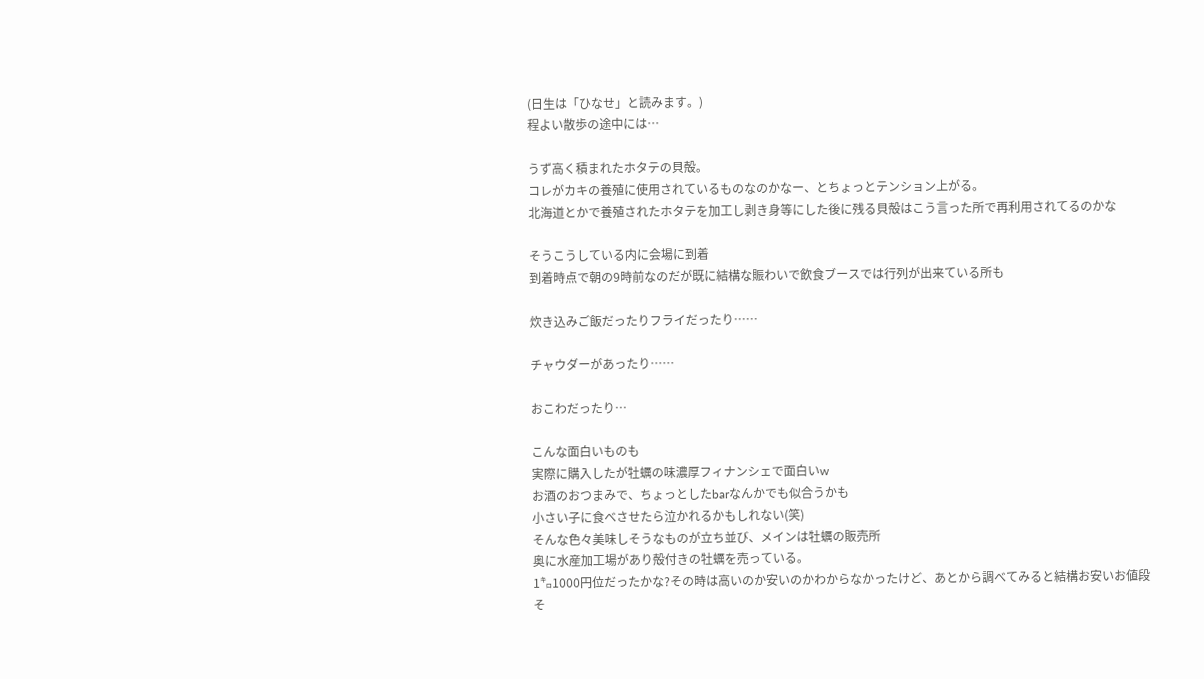(日生は「ひなせ」と読みます。)
程よい散歩の途中には…

うず高く積まれたホタテの貝殻。
コレがカキの養殖に使用されているものなのかなー、とちょっとテンション上がる。
北海道とかで養殖されたホタテを加工し剥き身等にした後に残る貝殻はこう言った所で再利用されてるのかな

そうこうしている内に会場に到着
到着時点で朝の9時前なのだが既に結構な賑わいで飲食ブースでは行列が出来ている所も

炊き込みご飯だったりフライだったり……

チャウダーがあったり……

おこわだったり…

こんな面白いものも
実際に購入したが牡蠣の味濃厚フィナンシェで面白いw
お酒のおつまみで、ちょっとしたbarなんかでも似合うかも
小さい子に食べさせたら泣かれるかもしれない(笑)
そんな色々美味しそうなものが立ち並び、メインは牡蠣の販売所
奥に水産加工場があり殻付きの牡蠣を売っている。
1㌔1000円位だったかな?その時は高いのか安いのかわからなかったけど、あとから調べてみると結構お安いお値段
そ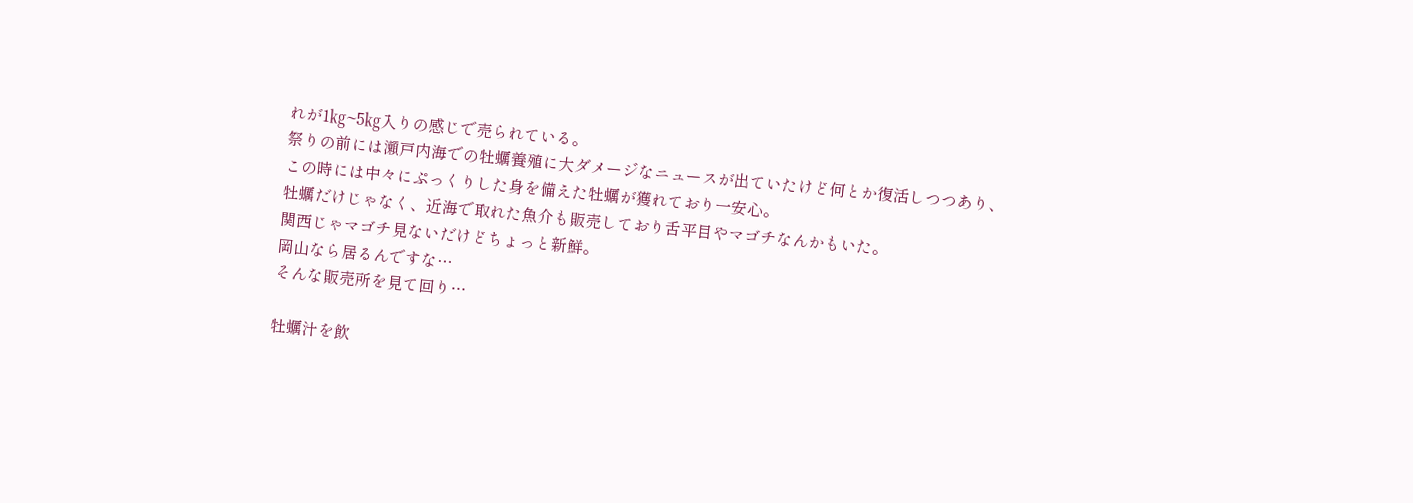れが1㎏~5㎏入りの感じで売られている。
祭りの前には瀬戸内海での牡蠣養殖に大ダメージなニュースが出ていたけど何とか復活しつつあり、この時には中々にぷっくりした身を備えた牡蠣が獲れており一安心。
牡蠣だけじゃなく、近海で取れた魚介も販売しており舌平目やマゴチなんかもいた。
関西じゃマゴチ見ないだけどちょっと新鮮。
岡山なら居るんですな…
そんな販売所を見て回り…

牡蠣汁を飲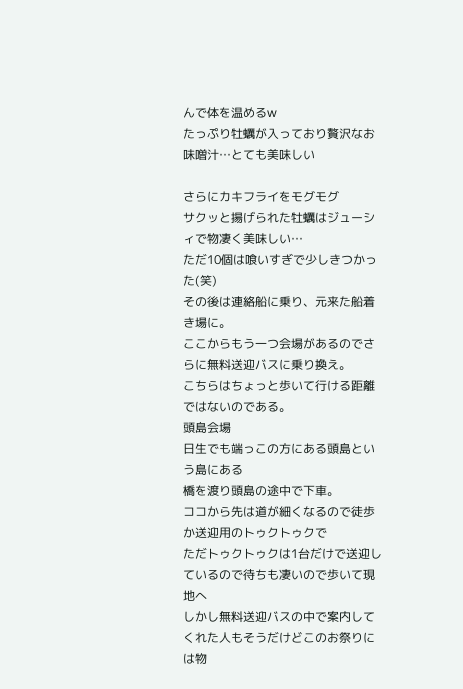んで体を温めるw
たっぷり牡蠣が入っており贅沢なお味噌汁…とても美味しい

さらにカキフライをモグモグ
サクッと揚げられた牡蠣はジューシィで物凄く美味しい…
ただ10個は喰いすぎで少しきつかった(笑)
その後は連絡船に乗り、元来た船着き場に。
ここからもう一つ会場があるのでさらに無料送迎バスに乗り換え。
こちらはちょっと歩いて行ける距離ではないのである。
頭島会場
日生でも端っこの方にある頭島という島にある
橋を渡り頭島の途中で下車。
ココから先は道が細くなるので徒歩か送迎用のトゥクトゥクで
ただトゥクトゥクは1台だけで送迎しているので待ちも凄いので歩いて現地へ
しかし無料送迎バスの中で案内してくれた人もそうだけどこのお祭りには物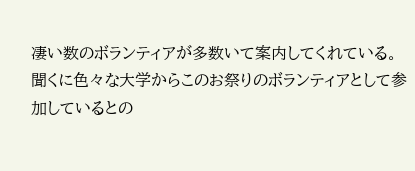凄い数のボランティアが多数いて案内してくれている。
聞くに色々な大学からこのお祭りのボランティアとして参加しているとの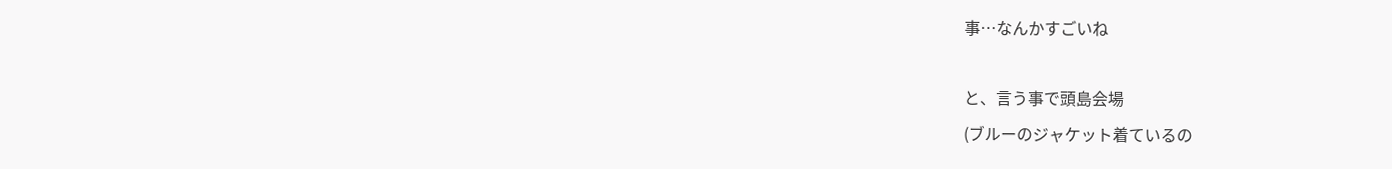事…なんかすごいね

と、言う事で頭島会場
(ブルーのジャケット着ているの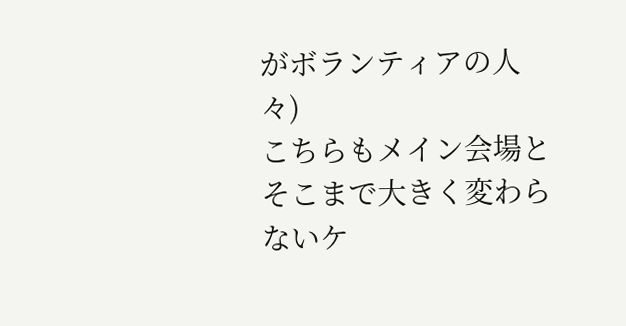がボランティアの人々)
こちらもメイン会場とそこまで大きく変わらないケ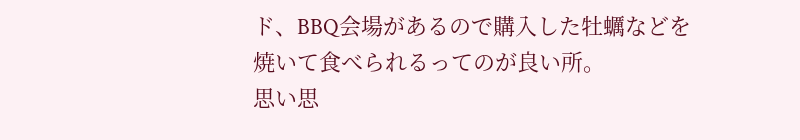ド、BBQ会場があるので購入した牡蠣などを焼いて食べられるってのが良い所。
思い思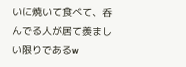いに焼いて食べて、呑んでる人が居て羨ましい限りであるw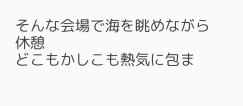そんな会場で海を眺めながら休憩
どこもかしこも熱気に包ま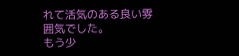れて活気のある良い雰囲気でした。
もう少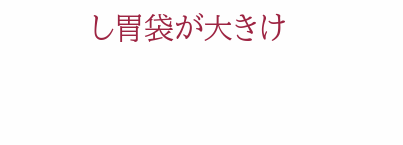し胃袋が大きけ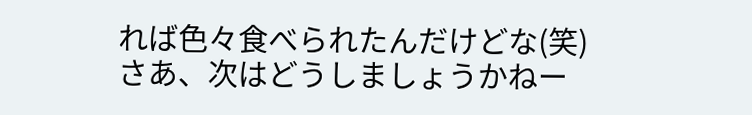れば色々食べられたんだけどな(笑)
さあ、次はどうしましょうかねー